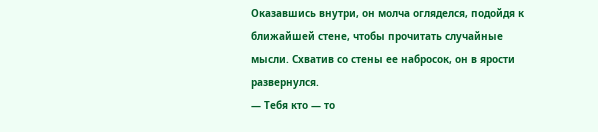Оказавшись внутри, он молча огляделся, подойдя к ближайшей стене, чтобы прочитать случайные мысли. Схватив со стены ее набросок, он в ярости развернулся.
— Тебя кто — то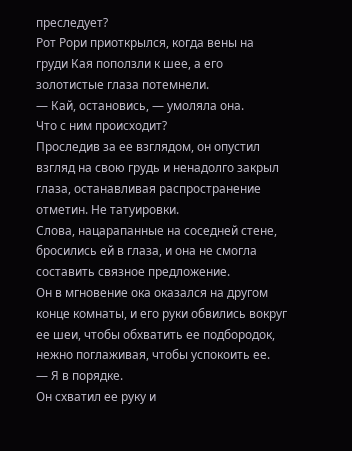преследует?
Рот Рори приоткрылся, когда вены на груди Кая поползли к шее, а его золотистые глаза потемнели.
— Кай, остановись, — умоляла она.
Что с ним происходит?
Проследив за ее взглядом, он опустил взгляд на свою грудь и ненадолго закрыл глаза, останавливая распространение отметин. Не татуировки.
Слова, нацарапанные на соседней стене, бросились ей в глаза, и она не смогла составить связное предложение.
Он в мгновение ока оказался на другом конце комнаты, и его руки обвились вокруг ее шеи, чтобы обхватить ее подбородок, нежно поглаживая, чтобы успокоить ее.
— Я в порядке.
Он схватил ее руку и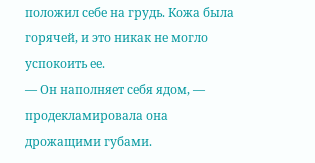положил себе на грудь. Кожа была горячей, и это никак не могло успокоить ее.
— Он наполняет себя ядом, — продекламировала она дрожащими губами.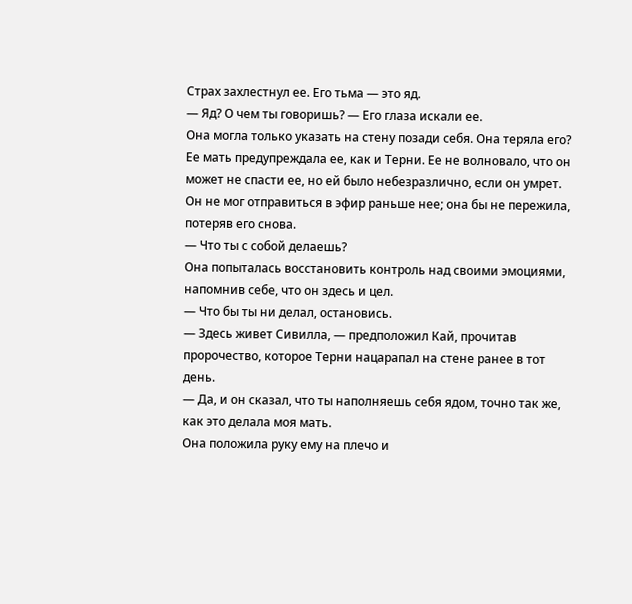Страх захлестнул ее. Его тьма — это яд.
— Яд? О чем ты говоришь? — Его глаза искали ее.
Она могла только указать на стену позади себя. Она теряла его? Ее мать предупреждала ее, как и Терни. Ее не волновало, что он может не спасти ее, но ей было небезразлично, если он умрет. Он не мог отправиться в эфир раньше нее; она бы не пережила, потеряв его снова.
— Что ты с собой делаешь?
Она попыталась восстановить контроль над своими эмоциями, напомнив себе, что он здесь и цел.
— Что бы ты ни делал, остановись.
— Здесь живет Сивилла, — предположил Кай, прочитав пророчество, которое Терни нацарапал на стене ранее в тот день.
— Да, и он сказал, что ты наполняешь себя ядом, точно так же, как это делала моя мать.
Она положила руку ему на плечо и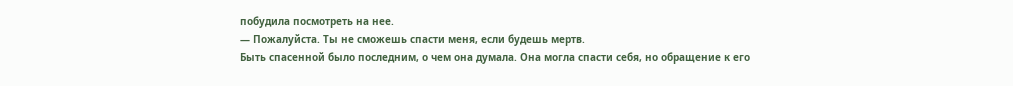побудила посмотреть на нее.
— Пожалуйста. Ты не сможешь спасти меня, если будешь мертв.
Быть спасенной было последним, о чем она думала. Она могла спасти себя, но обращение к его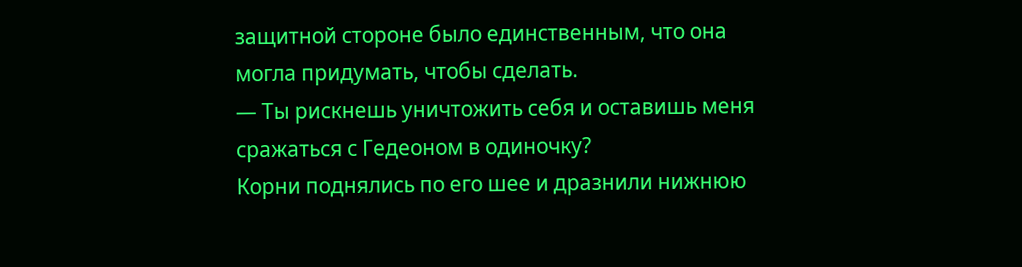защитной стороне было единственным, что она могла придумать, чтобы сделать.
— Ты рискнешь уничтожить себя и оставишь меня сражаться с Гедеоном в одиночку?
Корни поднялись по его шее и дразнили нижнюю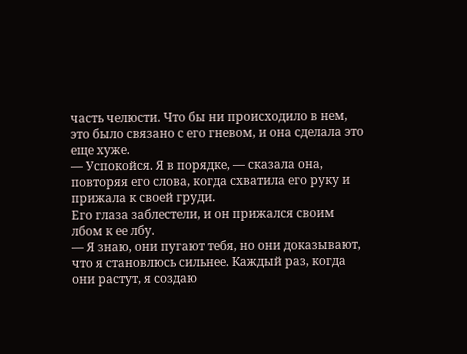часть челюсти. Что бы ни происходило в нем, это было связано с его гневом, и она сделала это еще хуже.
— Успокойся. Я в порядке, — сказала она, повторяя его слова, когда схватила его руку и прижала к своей груди.
Его глаза заблестели, и он прижался своим лбом к ее лбу.
— Я знаю, они пугают тебя, но они доказывают, что я становлюсь сильнее. Каждый раз, когда они растут, я создаю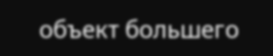объект большего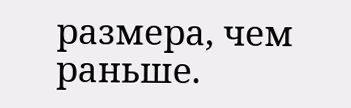размера, чем раньше.